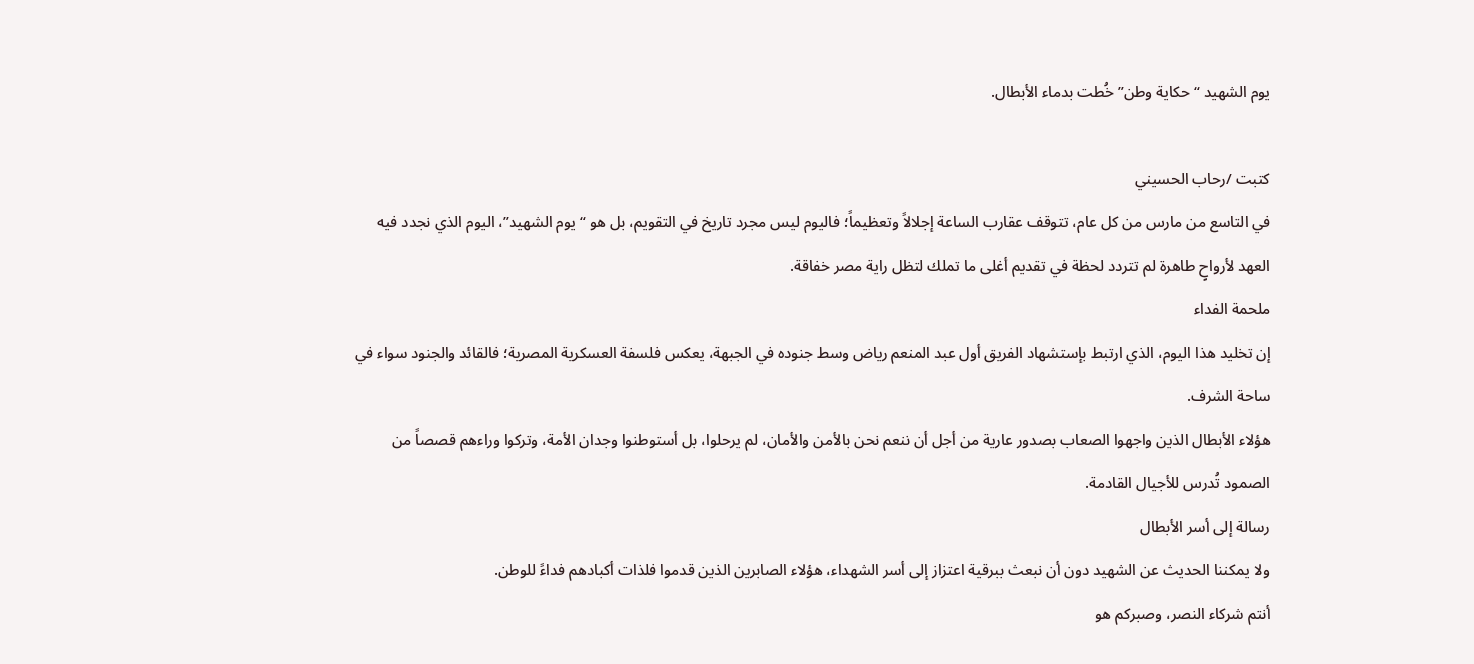يوم الشهيد “حكاية وطن” خُطت بدماء الأبطال.

كتبت /رحاب الحسيني
في التاسع من مارس من كل عام، تتوقف عقارب الساعة إجلالاً وتعظيماً؛ فاليوم ليس مجرد تاريخ في التقويم، بل هو “يوم الشهيد”، اليوم الذي نجدد فيه العهد لأرواحٍ طاهرة لم تتردد لحظة في تقديم أغلى ما تملك لتظل راية مصر خفاقة.
ملحمة الفداء
إن تخليد هذا اليوم، الذي ارتبط بإستشهاد الفريق أول عبد المنعم رياض وسط جنوده في الجبهة، يعكس فلسفة العسكرية المصرية؛ فالقائد والجنود سواء في ساحة الشرف.
هؤلاء الأبطال الذين واجهوا الصعاب بصدور عارية من أجل أن ننعم نحن بالأمن والأمان، لم يرحلوا، بل أستوطنوا وجدان الأمة، وتركوا وراءهم قصصاً من الصمود تُدرس للأجيال القادمة.
رسالة إلى أسر الأبطال
ولا يمكننا الحديث عن الشهيد دون أن نبعث ببرقية اعتزاز إلى أسر الشهداء، هؤلاء الصابرين الذين قدموا فلذات أكبادهم فداءً للوطن.
أنتم شركاء النصر، وصبركم هو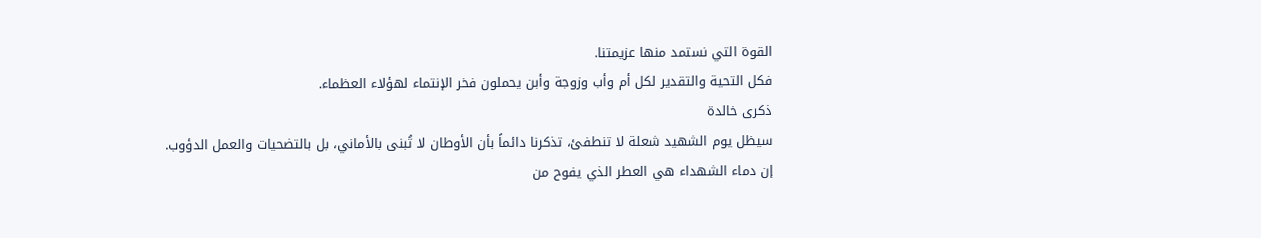القوة التي نستمد منها عزيمتنا.
فكل التحية والتقدير لكل أم وأب وزوجة وأبن يحملون فخر الإنتماء لهؤلاء العظماء.
ذكرى خالدة
سيظل يوم الشهيد شعلة لا تنطفئ، تذكرنا دائماً بأن الأوطان لا تُبنى بالأماني، بل بالتضحيات والعمل الدؤوب.
إن دماء الشهداء هي العطر الذي يفوح من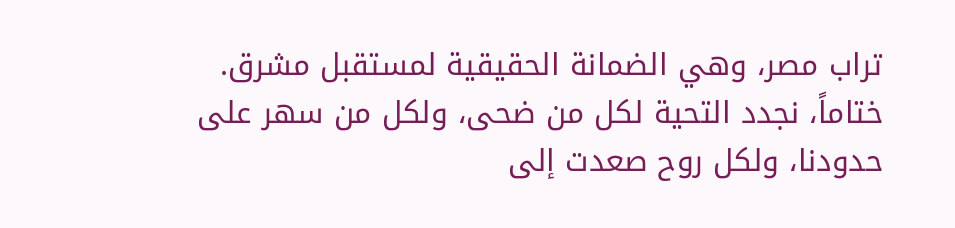تراب مصر، وهي الضمانة الحقيقية لمستقبل مشرق.
ختاماً، نجدد التحية لكل من ضحى، ولكل من سهر على حدودنا، ولكل روح صعدت إلى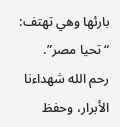بارئها وهي تهتف: “تحيا مصر”.
رحم الله شهداءنا الأبرار، وحفظ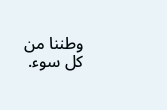وطننا من كل سوء.